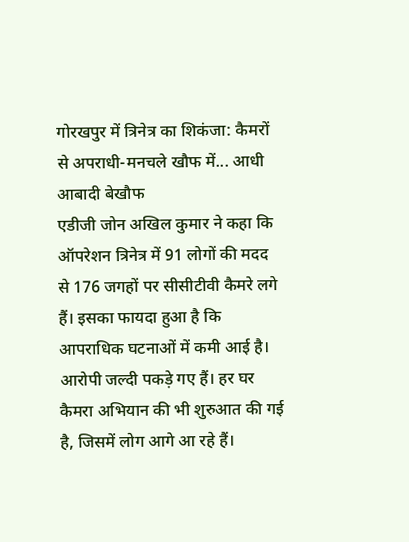गोरखपुर में त्रिनेत्र का शिकंजा: कैमरों से अपराधी-मनचले खौफ में... आधी आबादी बेखौफ
एडीजी जोन अखिल कुमार ने कहा कि ऑपरेशन त्रिनेत्र में 91 लोगों की मदद से 176 जगहों पर सीसीटीवी कैमरे लगे हैं। इसका फायदा हुआ है कि आपराधिक घटनाओं में कमी आई है। आरोपी जल्दी पकड़े गए हैं। हर घर कैमरा अभियान की भी शुरुआत की गई है, जिसमें लोग आगे आ रहे हैं।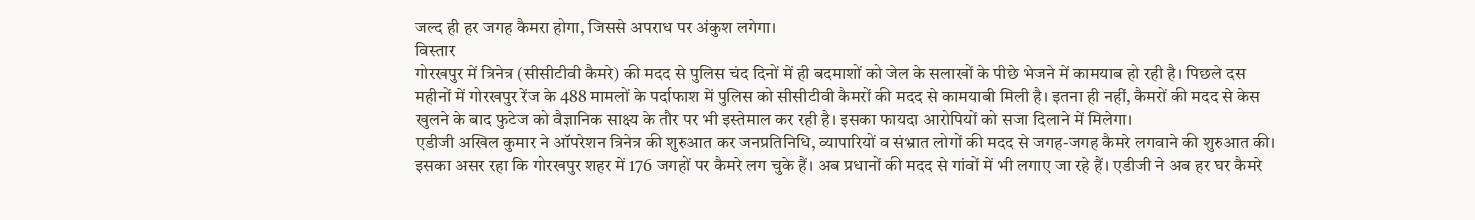जल्द ही हर जगह कैमरा होगा, जिससे अपराध पर अंकुश लगेगा।
विस्तार
गोरखपुर में त्रिनेत्र (सीसीटीवी कैमरे) की मदद से पुलिस चंद दिनों में ही बदमाशों को जेल के सलाखों के पीछे भेजने में कामयाब हो रही है। पिछले दस महीनों में गोरखपुर रेंज के 488 मामलों के पर्दाफाश में पुलिस को सीसीटीवी कैमरों की मदद से कामयाबी मिली है। इतना ही नहीं, कैमरों की मदद से केस खुलने के बाद फुटेज को वैज्ञानिक साक्ष्य के तौर पर भी इस्तेमाल कर रही है। इसका फायदा आरोपियों को सजा दिलाने में मिलेगा।
एडीजी अखिल कुमार ने ऑपरेशन त्रिनेत्र की शुरुआत कर जनप्रतिनिधि, व्यापारियों व संभ्रात लोगों की मदद से जगह-जगह कैमरे लगवाने की शुरुआत की। इसका असर रहा कि गोरखपुर शहर में 176 जगहों पर कैमरे लग चुके हैं। अब प्रधानों की मदद से गांवों में भी लगाए जा रहे हैं। एडीजी ने अब हर घर कैमरे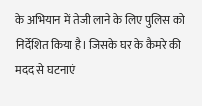के अभियान में तेजी लाने के लिए पुलिस को निर्देशित किया है। जिसके घर के कैमरे की मदद से घटनाएं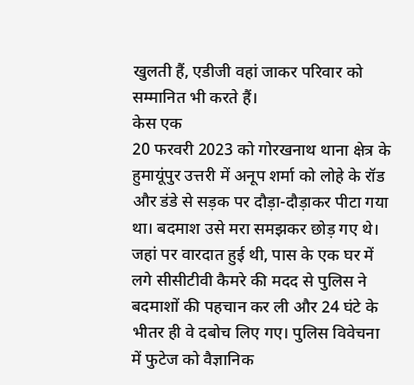खुलती हैं, एडीजी वहां जाकर परिवार को सम्मानित भी करते हैं।
केस एक
20 फरवरी 2023 को गोरखनाथ थाना क्षेत्र के हुमायूंपुर उत्तरी में अनूप शर्मा को लोहे के रॉड और डंडे से सड़क पर दौड़ा-दौड़ाकर पीटा गया था। बदमाश उसे मरा समझकर छोड़ गए थे। जहां पर वारदात हुई थी, पास के एक घर में लगे सीसीटीवी कैमरे की मदद से पुलिस ने बदमाशों की पहचान कर ली और 24 घंटे के भीतर ही वे दबोच लिए गए। पुलिस विवेचना में फुटेज को वैज्ञानिक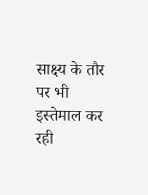साक्ष्य के तौर पर भी इस्तेमाल कर रही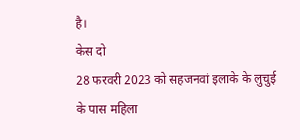है।
केस दो
28 फरवरी 2023 को सहजनवां इलाके के लुचुई के पास महिला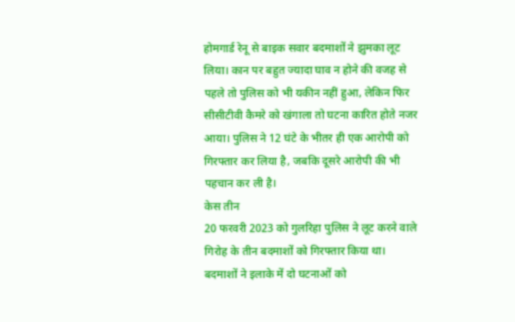होमगार्ड रेनू से बाइक सवार बदमाशों ने झुमका लूट लिया। कान पर बहुत ज्यादा घाव न होने की वजह से पहले तो पुलिस को भी यकीन नहीं हुआ, लेकिन फिर सीसीटीवी कैमरे को खंगाला तो घटना कारित होते नजर आया। पुलिस ने 12 घंटे के भीतर ही एक आरोपी को गिरफ्तार कर लिया है, जबकि दूसरे आरोपी की भी पहचान कर ली है।
केस तीन
20 फरवरी 2023 को गुलरिहा पुलिस ने लूट करने वाले गिरोह के तीन बदमाशों को गिरफ्तार किया था। बदमाशों ने इलाके में दो घटनाओं को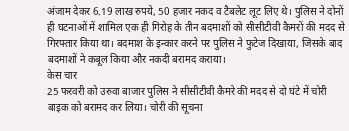अंजाम देकर 6.19 लाख रुपये, 50 हजार नकद व टैबलेट लूट लिए थे। पुलिस ने दोनों ही घटनाओं में शामिल एक ही गिरोह के तीन बदमाशों को सीसीटीवी कैमरों की मदद से गिरफ्तार किया था। बदमाश के इन्कार करने पर पुलिस ने फुटेज दिखाया, जिसके बाद बदमाशों ने कबूल किया और नकदी बरामद कराया।
केस चार
25 फरवरी को उरुवा बाजार पुलिस ने सीसीटीवी कैमरे की मदद से दो घंटे में चोरी बाइक को बरामद कर लिया। चोरी की सूचना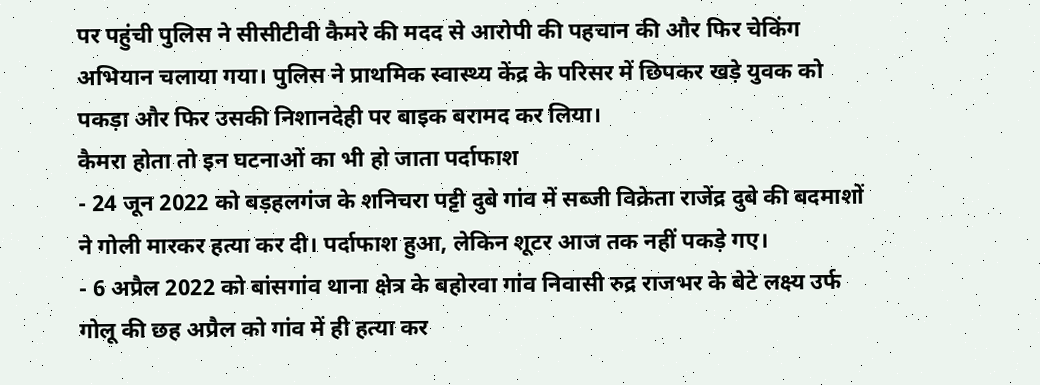पर पहुंची पुलिस ने सीसीटीवी कैमरे की मदद से आरोपी की पहचान की और फिर चेकिंग अभियान चलाया गया। पुलिस ने प्राथमिक स्वास्थ्य केंद्र के परिसर में छिपकर खड़े युवक को पकड़ा और फिर उसकी निशानदेही पर बाइक बरामद कर लिया।
कैमरा होता तो इन घटनाओं का भी हो जाता पर्दाफाश
- 24 जून 2022 को बड़हलगंज के शनिचरा पट्टी दुबे गांव में सब्जी विक्रेता राजेंद्र दुबे की बदमाशों ने गोली मारकर हत्या कर दी। पर्दाफाश हुआ, लेकिन शूटर आज तक नहीं पकड़े गए।
- 6 अप्रैल 2022 को बांसगांव थाना क्षेत्र के बहोरवा गांव निवासी रुद्र राजभर के बेटे लक्ष्य उर्फ गोलू की छह अप्रैल को गांव में ही हत्या कर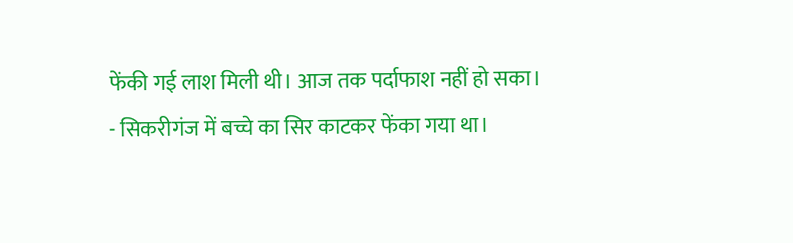फेंकी गई लाश मिली थी। आज तक पर्दाफाश नहीं हो सका।
- सिकरीगंज में बच्चे का सिर काटकर फेंका गया था।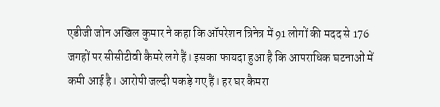एडीजी जोन अखिल कुमार ने कहा कि ऑपरेशन त्रिनेत्र में 91 लोगों की मदद से 176 जगहों पर सीसीटीवी कैमरे लगे हैं। इसका फायदा हुआ है कि आपराधिक घटनाओं में कमी आई है। आरोपी जल्दी पकड़े गए हैं। हर घर कैमरा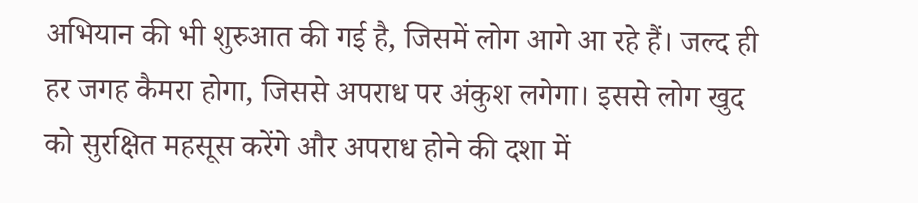अभियान की भी शुरुआत की गई है, जिसमें लोग आगे आ रहे हैं। जल्द ही हर जगह कैमरा होगा, जिससे अपराध पर अंकुश लगेगा। इससे लोग खुद को सुरक्षित महसूस करेंगे और अपराध होने की दशा में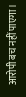आरोपी बच नहीं पाएगा।